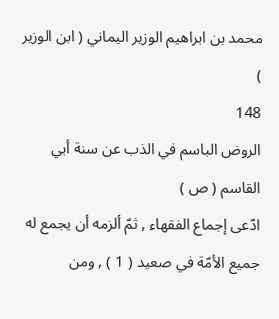محمد بن ابراهيم الوزير اليماني ( ابن الوزير )
148
الروض الباسم في الذب عن سنة أبي القاسم ( ص )
ادّعى إجماع الفقهاء , ثمّ ألزمه أن يجمع له جميع الأمّة في صعيد ( 1 ) , ومن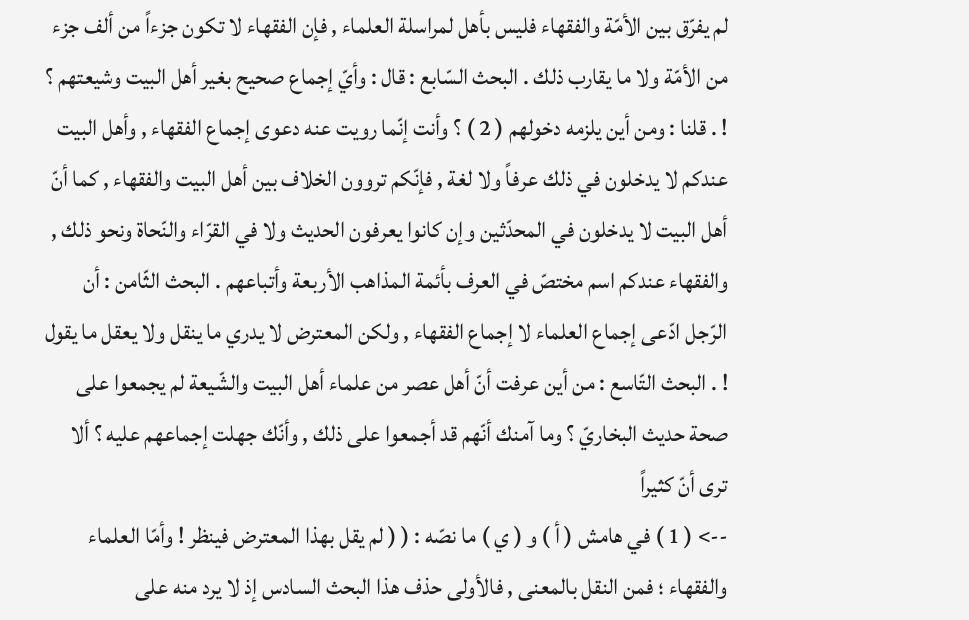لم يفرّق بين الأمّة والفقهاء فليس بأهل لمراسلة العلماء , فإن الفقهاء لا تكون جزءاً من ألف جزء من الأمّة ولا ما يقارب ذلك . البحث السّابع : قال : وأيّ إجماع صحيح بغير أهل البيت وشيعتهم ؟ ! . قلنا : ومن أين يلزمه دخولهم ( 2 ) ؟ وأنت إنّما رويت عنه دعوى إجماع الفقهاء , وأهل البيت عندكم لا يدخلون في ذلك عرفاً ولا لغة , فإنّكم تروون الخلاف بين أهل البيت والفقهاء , كما أنّ أهل البيت لا يدخلون في المحدّثين وإن كانوا يعرفون الحديث ولا في القرّاء والنّحاة ونحو ذلك , والفقهاء عندكم اسم مختصّ في العرف بأئمة المذاهب الأربعة وأتباعهم . البحث الثّامن : أن الرّجل ادّعى إجماع العلماء لا إجماع الفقهاء , ولكن المعترض لا يدري ما ينقل ولا يعقل ما يقول ! . البحث التّاسع : من أين عرفت أنّ أهل عصر من علماء أهل البيت والشّيعة لم يجمعوا على صحة حديث البخاريّ ؟ وما آمنك أنّهم قد أجمعوا على ذلك , وأنّك جهلت إجماعهم عليه ؟ ألا ترى أنّ كثيراً
--> ( 1 ) في هامش ( أ ) و ( ي ) ما نصّه : ( ( لم يقل بهذا المعترض فينظر ! وأمّا العلماء والفقهاء ؛ فمن النقل بالمعنى , فالأولى حذف هذا البحث السادس إذ لا يرد منه على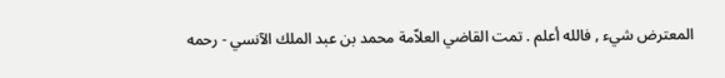المعترض شيء , فالله أعلم . تمت القاضي العلاّمة محمد بن عبد الملك الآنسي - رحمه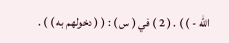الله - ) ) . ( 2 ) في ( س ) : ( ( دخولهم به ) ) .